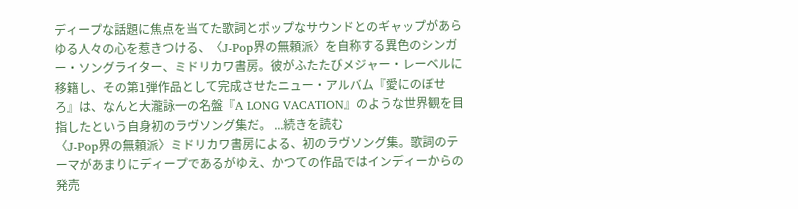ディープな話題に焦点を当てた歌詞とポップなサウンドとのギャップがあらゆる人々の心を惹きつける、〈J-Pop界の無頼派〉を自称する異色のシンガー・ソングライター、ミドリカワ書房。彼がふたたびメジャー・レーベルに移籍し、その第1弾作品として完成させたニュー・アルバム『愛にのぼせろ』は、なんと大瀧詠一の名盤『A LONG VACATION』のような世界観を目指したという自身初のラヴソング集だ。 ...続きを読む
〈J-Pop界の無頼派〉ミドリカワ書房による、初のラヴソング集。歌詞のテーマがあまりにディープであるがゆえ、かつての作品ではインディーからの発売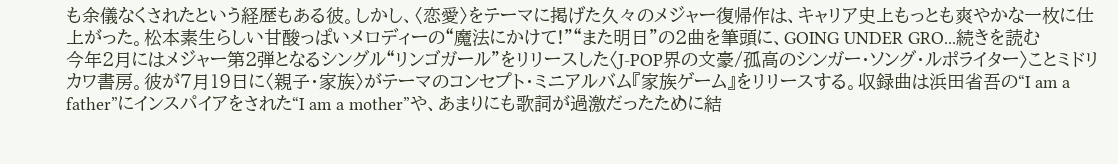も余儀なくされたという経歴もある彼。しかし、〈恋愛〉をテーマに掲げた久々のメジャー復帰作は、キャリア史上もっとも爽やかな一枚に仕上がった。松本素生らしい甘酸っぱいメロディーの“魔法にかけて!”“また明日”の2曲を筆頭に、GOING UNDER GRO...続きを読む
今年2月にはメジャー第2弾となるシングル“リンゴガール”をリリースした〈J-POP界の文豪/孤高のシンガー・ソング・ルポライター〉ことミドリカワ書房。彼が7月19日に〈親子・家族〉がテーマのコンセプト・ミニアルバム『家族ゲーム』をリリースする。収録曲は浜田省吾の“I am a father”にインスパイアをされた“I am a mother”や、あまりにも歌詞が過激だったために結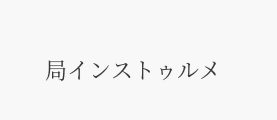局インストゥルメ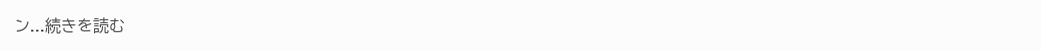ン...続きを読む